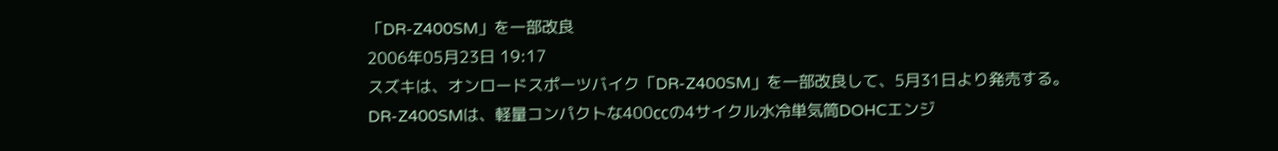「DR-Z400SM」を一部改良
2006年05月23日 19:17
スズキは、オンロードスポーツバイク「DR-Z400SM」を一部改良して、5月31日より発売する。
DR-Z400SMは、軽量コンパクトな400㏄の4サイクル水冷単気筒DOHCエンジ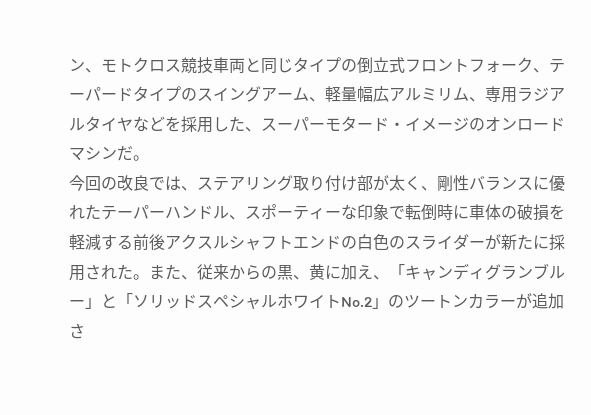ン、モトクロス競技車両と同じタイプの倒立式フロントフォーク、テーパードタイプのスイングアーム、軽量幅広アルミリム、専用ラジアルタイヤなどを採用した、スーパーモタード・イメージのオンロードマシンだ。
今回の改良では、ステアリング取り付け部が太く、剛性バランスに優れたテーパーハンドル、スポーティーな印象で転倒時に車体の破損を軽減する前後アクスルシャフトエンドの白色のスライダーが新たに採用された。また、従来からの黒、黄に加え、「キャンディグランブルー」と「ソリッドスペシャルホワイトNo.2」のツートンカラーが追加さ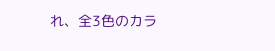れ、全3色のカラ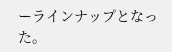ーラインナップとなった。